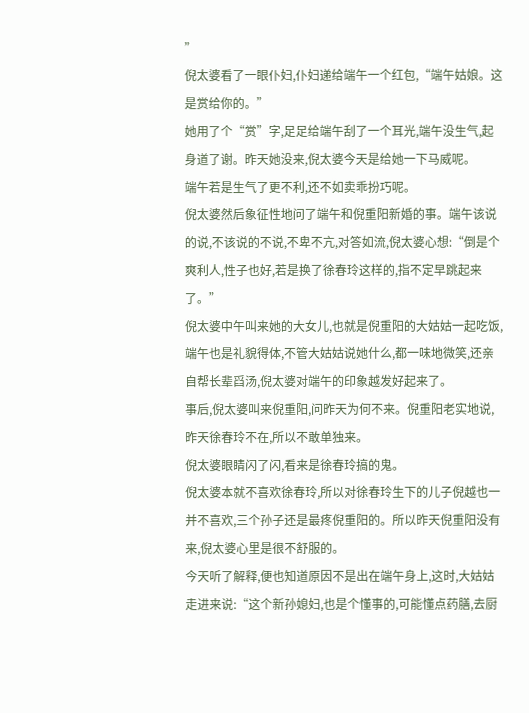”
倪太婆看了一眼仆妇,仆妇递给端午一个红包,“端午姑娘。这是赏给你的。”
她用了个“赏”字,足足给端午刮了一个耳光,端午没生气,起身道了谢。昨天她没来,倪太婆今天是给她一下马威呢。
端午若是生气了更不利,还不如卖乖扮巧呢。
倪太婆然后象征性地问了端午和倪重阳新婚的事。端午该说的说,不该说的不说,不卑不亢,对答如流,倪太婆心想:“倒是个爽利人,性子也好,若是换了徐春玲这样的,指不定早跳起来了。”
倪太婆中午叫来她的大女儿,也就是倪重阳的大姑姑一起吃饭,端午也是礼貌得体,不管大姑姑说她什么,都一味地微笑,还亲自帮长辈舀汤,倪太婆对端午的印象越发好起来了。
事后,倪太婆叫来倪重阳,问昨天为何不来。倪重阳老实地说,昨天徐春玲不在,所以不敢单独来。
倪太婆眼睛闪了闪,看来是徐春玲搞的鬼。
倪太婆本就不喜欢徐春玲,所以对徐春玲生下的儿子倪越也一并不喜欢,三个孙子还是最疼倪重阳的。所以昨天倪重阳没有来,倪太婆心里是很不舒服的。
今天听了解释,便也知道原因不是出在端午身上,这时,大姑姑走进来说:“这个新孙媳妇,也是个懂事的,可能懂点药膳,去厨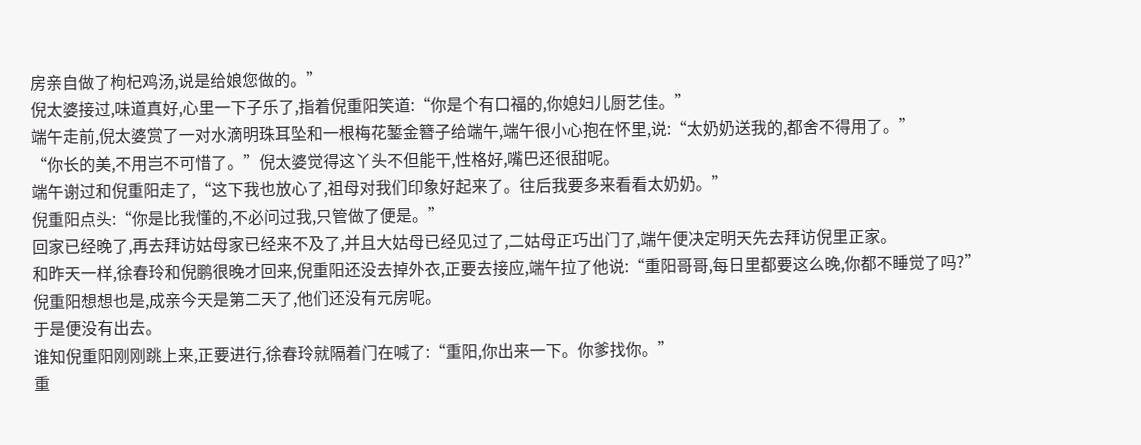房亲自做了枸杞鸡汤,说是给娘您做的。”
倪太婆接过,味道真好,心里一下子乐了,指着倪重阳笑道:“你是个有口福的,你媳妇儿厨艺佳。”
端午走前,倪太婆赏了一对水滴明珠耳坠和一根梅花錾金簪子给端午,端午很小心抱在怀里,说:“太奶奶送我的,都舍不得用了。”
“你长的美,不用岂不可惜了。”倪太婆觉得这丫头不但能干,性格好,嘴巴还很甜呢。
端午谢过和倪重阳走了,“这下我也放心了,祖母对我们印象好起来了。往后我要多来看看太奶奶。”
倪重阳点头:“你是比我懂的,不必问过我,只管做了便是。”
回家已经晚了,再去拜访姑母家已经来不及了,并且大姑母已经见过了,二姑母正巧出门了,端午便决定明天先去拜访倪里正家。
和昨天一样,徐春玲和倪鹏很晚才回来,倪重阳还没去掉外衣,正要去接应,端午拉了他说:“重阳哥哥,每日里都要这么晚,你都不睡觉了吗?”
倪重阳想想也是,成亲今天是第二天了,他们还没有元房呢。
于是便没有出去。
谁知倪重阳刚刚跳上来,正要进行,徐春玲就隔着门在喊了:“重阳,你出来一下。你爹找你。”
重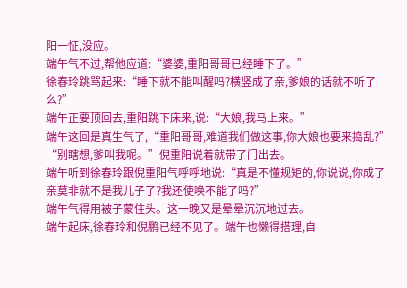阳一怔,没应。
端午气不过,帮他应道:“婆婆,重阳哥哥已经睡下了。”
徐春玲跳骂起来:“睡下就不能叫醒吗?横竖成了亲,爹娘的话就不听了么?”
端午正要顶回去,重阳跳下床来,说:“大娘,我马上来。”
端午这回是真生气了,“重阳哥哥,难道我们做这事,你大娘也要来捣乱?”
“别瞎想,爹叫我呢。”倪重阳说着就带了门出去。
端午听到徐春玲跟倪重阳气呼呼地说:“真是不懂规矩的,你说说,你成了亲莫非就不是我儿子了?我还使唤不能了吗?”
端午气得用被子蒙住头。这一晚又是晕晕沉沉地过去。
端午起床,徐春玲和倪鹏已经不见了。端午也懒得搭理,自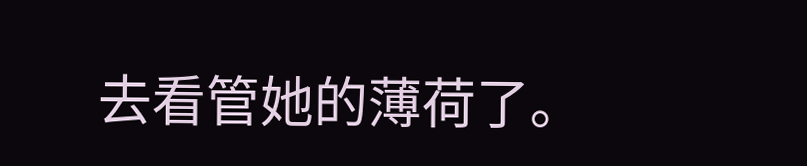去看管她的薄荷了。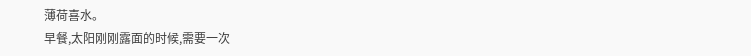薄荷喜水。
早餐,太阳刚刚露面的时候,需要一次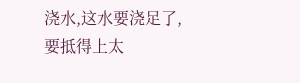浇水,这水要浇足了,要抵得上太